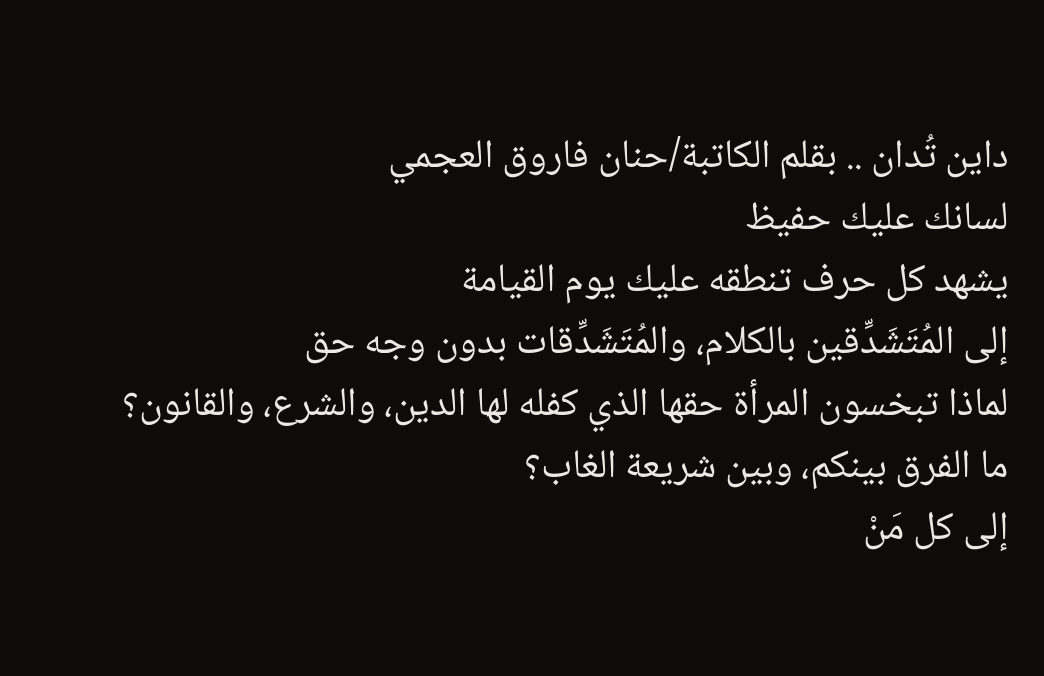داين تُدان .. بقلم الكاتبة/حنان فاروق العجمي
لسانك عليك حفيظ
يشهد كل حرف تنطقه عليك يوم القيامة
إلى المُتَشَدِّقين بالكلام، والمُتَشَدِّقات بدون وجه حق
لماذا تبخسون المرأة حقها الذي كفله لها الدين، والشرع، والقانون؟
ما الفرق بينكم، وبين شريعة الغاب؟
إلى كل مَنْ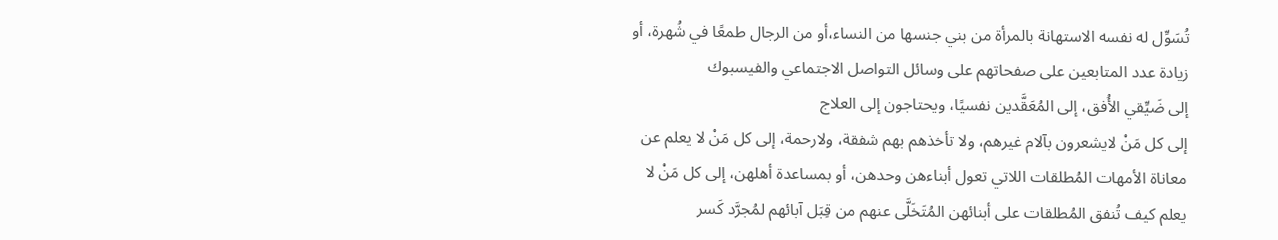تُسَوِّل له نفسه الاستهانة بالمرأة من بني جنسها من النساء،أو من الرجال طمعًا في شُهرة، أو زيادة عدد المتابعين على صفحاتهم على وسائل التواصل الاجتماعي والفيسبوك
إلى ضَيِّقي الأُفق، إلى المُعَقَّدين نفسيًا، ويحتاجون إلى العلاج
إلى كل مَنْ لايشعرون بآلام غيرهم، ولا تأخذهم بهم شفقة، ولارحمة، إلى كل مَنْ لا يعلم عن معاناة الأمهات المُطلقات اللاتي تعول أبناءهن وحدهن، أو بمساعدة أهلهن، إلى كل مَنْ لا يعلم كيف تُنفق المُطلقات على أبنائهن المُتَخَلَّى عنهم من قِبَل آبائهم لمُجرَّد كَسر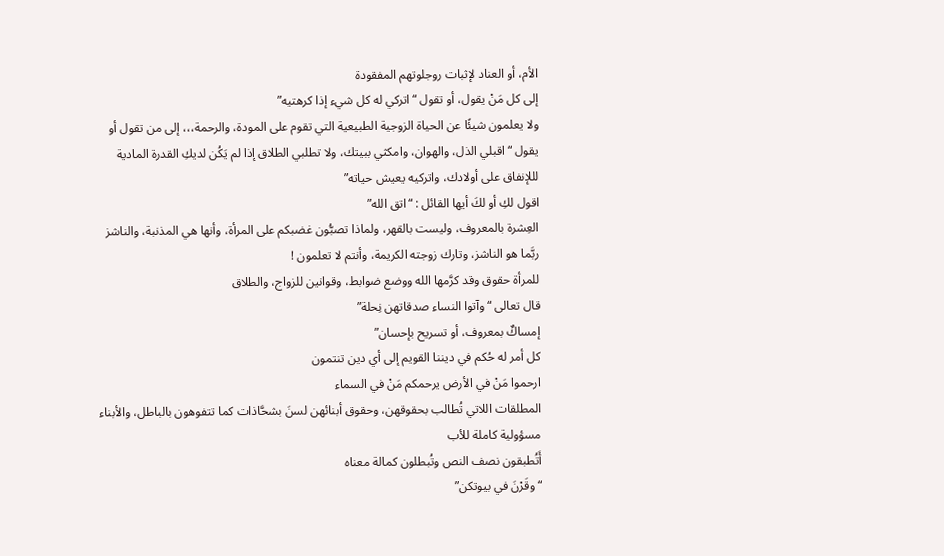الأم، أو العناد لإثبات روجلوتهم المفقودة
إلى كل مَنْ يقول، أو تقول “اتركي له كل شيء إذا كرهتيه”
ولا يعلمون شيئًا عن الحياة الزوجية الطبيعية التي تقوم على المودة، والرحمة،،، إلى من تقول أو يقول “اقبلي الذل، والهوان، وامكثي ببيتك، ولا تطلبي الطلاق إذا لم يَكُن لديكِ القدرة المادية لللإنفاق على أولادك، واتركيه يعيش حياته”
اقول لكِ أو لكَ أيها القائل : “اتق الله”
العِشرة بالمعروف، وليست بالقهر، ولماذا تصبُّون غضبكم على المرأة، وأنها هي المذنبة، والناشز ربَّما هو الناشز، وتارك زوجته الكريمة، وأنتم لا تعلمون !
للمرأة حقوق وقد كرَّمها الله ووضع ضوابط، وقوانين للزواج، والطلاق
قال تعالى “وآتوا النساء صدقاتهن نِحلة”
إمساكٌ بمعروف، أو تسريح بإحسان”
كل أمر له حُكم في ديننا القويم إلى أي دين تنتمون
ارحموا مَنْ في الأرض يرحمكم مَنْ في السماء
المطلقات اللاتي تُطالب بحقوقهن، وحقوق أبنائهن لسنَ بشحَّاذات كما تتفوهون بالباطل، والأبناء مسؤولية كاملة للأب
أَتُطبقون نصف النص وتُبطلون كمالة معناه
“وقَرْنَ في بيوتكن”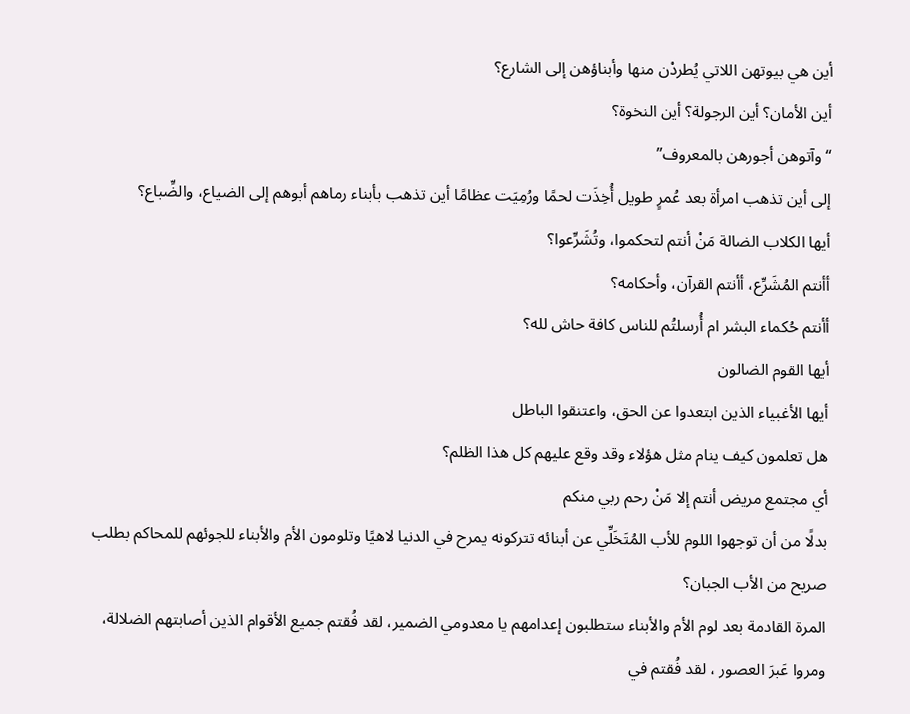أين هي بيوتهن اللاتي يُطردْن منها وأبناؤهن إلى الشارع؟
أين الأمان؟ أين الرجولة؟ أين النخوة؟
“وآتوهن أجورهن بالمعروف”
إلى أين تذهب امرأة بعد عُمرٍ طويل أُخِذَت لحمًا ورُمِيَت عظامًا أين تذهب بأبناء رماهم أبوهم إلى الضياع، والضِّباع؟
أيها الكلاب الضالة مَنْ أنتم لتحكموا، وتُشَرِّعوا؟
أأنتم المُشَرِّع، أأنتم القرآن، وأحكامه؟
أأنتم حُكماء البشر ام أُرسلتُم للناس كافة حاش لله؟
أيها القوم الضالون
أيها الأغبياء الذين ابتعدوا عن الحق، واعتنقوا الباطل
هل تعلمون كيف ينام مثل هؤلاء وقد وقع عليهم كل هذا الظلم؟
أي مجتمع مريض أنتم إلا مَنْ رحم ربي منكم
بدلًا من أن توجهوا اللوم للأب المُتَخَلِّي عن أبنائه تتركونه يمرح في الدنيا لاهيًا وتلومون الأم والأبناء للجوئهم للمحاكم بطلب صريح من الأب الجبان؟
المرة القادمة بعد لوم الأم والأبناء ستطلبون إعدامهم يا معدومي الضمير، لقد فُقتم جميع الأقوام الذين أصابتهم الضلالة، ومروا عَبرَ العصور ، لقد فُقتم في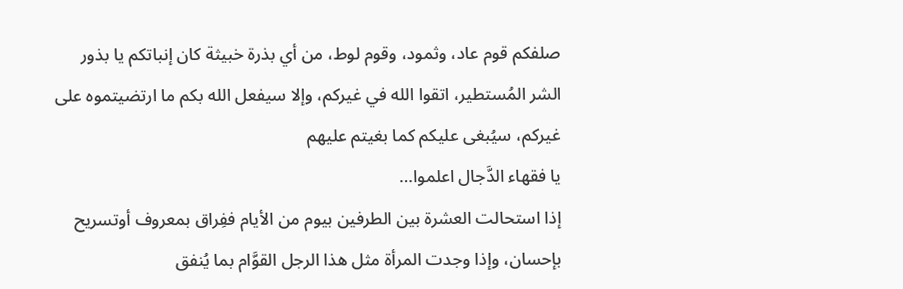صلفكم قوم عاد، وثمود، وقوم لوط، من أي بذرة خبيثة كان إنباتكم يا بذور الشر المُستطير، اتقوا الله في غيركم، وإلا سيفعل الله بكم ما ارتضيتموه على غيركم، سيُبغى عليكم كما بغيتم عليهم
يا فقهاء الدَّجال اعلموا…
إذا استحالت العشرة بين الطرفين بيوم من الأيام ففِراق بمعروف أوتسريح بإحسان، وإذا وجدت المرأة مثل هذا الرجل القوَّام بما يُنفق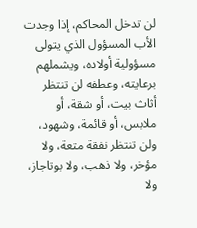لن تدخل المحاكم، إذا وجدت الأب المسؤول الذي يتولى مسؤولية أولاده، ويشملهم برعايته، وعطفه لن تنتظر أثاث بيت، أو شقة، أو ملابس، أو قائمة، وشهود، ولن تنتظر نفقة متعة، ولا مؤخر، ولا ذهب، ولا بوتاجاز، ولا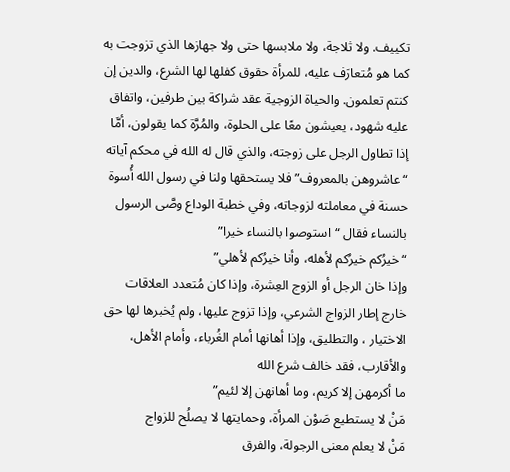تكييف. ولا ثلاجة، ولا ملابسها حتى ولا جهازها الذي تزوجت به كما هو مُتعارَف عليه، للمرأة حقوق كفلها لها الشرع، والدين إن كنتم تعلمون. والحياة الزوجية عقد شراكة بين طرفين، واتفاق عليه شهود، يعيشون معًا على الحلوة، والمُرَّة كما يقولون، أمَّا إذا تطاول الرجل على زوجته، والذي قال له الله في محكم آياته
“عاشروهن بالمعروف” فلا يستحقها ولنا في رسول الله أُسوة حسنة في معاملته لزوجاته، وفي خطبة الوداع وصَّى الرسول بالنساء فقال “استوصوا بالنساء خيرا”
“خيرُكم خيرُكم لأهله، وأنا خيرُكم لأهلي”
وإذا خان الرجل أو الزوج العِشرة، وإذا كان مُتعدد العلاقات خارج إطار الزواج الشرعي، وإذا تزوج عليها، ولم يُخبرها لها حق الاختيار ، والتطليق، وإذا أهانها أمام الغُرباء، وأمام الأهل، والأقارب، فقد خالف شرع الله
ما أكرمهن إلا كريم، وما أهانهن إلا لئيم”
مَنْ لا يستطيع صَوْن المرأة، وحمايتها لا يصلُح للزواج
مَنْ لا يعلم معنى الرجولة، والفرق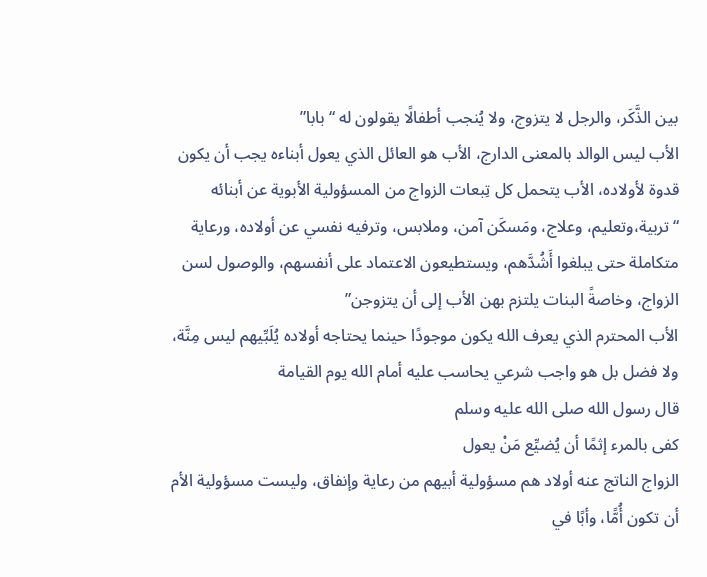بين الذَّكَر، والرجل لا يتزوج، ولا يُنجب أطفالًا يقولون له “بابا”
الأب ليس الوالد بالمعنى الدارج، الأب هو العائل الذي يعول أبناءه يجب أن يكون قدوة لأولاده، الأب يتحمل كل تِبعات الزواج من المسؤولية الأبوية عن أبنائه “تربية،وتعليم، وعلاج، ومَسكَن آمن، وملابس، وترفيه نفسي عن أولاده، ورعاية متكاملة حتى يبلغوا أَشُدَّهم، ويستطيعون الاعتماد على أنفسهم، والوصول لسن الزواج، وخاصةً البنات يلتزم بهن الأب إلى أن يتزوجن”
الأب المحترم الذي يعرف الله يكون موجودًا حينما يحتاجه أولاده يُلَبِّيهم ليس مِنَّة، ولا فضل بل هو واجب شرعي يحاسب عليه أمام الله يوم القيامة
قال رسول الله صلى الله عليه وسلم
كفى بالمرء إثمًا أن يُضيِّع مَنْ يعول
الزواج الناتج عنه أولاد هم مسؤولية أبيهم من رعاية وإنفاق، وليست مسؤولية الأم أن تكون أُمًّا، وأبًا في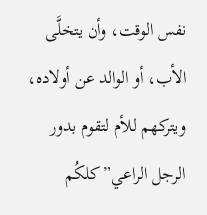نفس الوقت، وأن يتخلَّى الأب، أو الوالد عن أولاده، ويتركهم للأم لتقوم بدور الرجل الراعي”كلكُم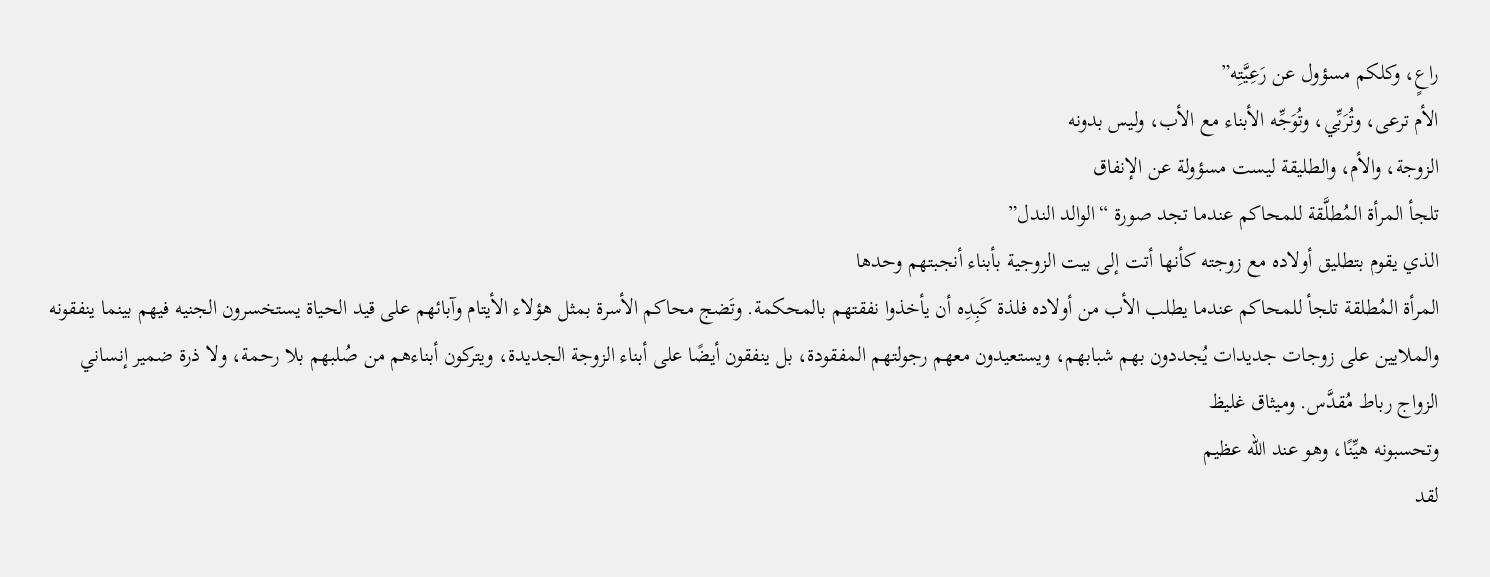راعٍ، وكلكم مسؤول عن رَعِيَّتِه”
الأم ترعى، وتُرَبِّي، وتُوَجِّه الأبناء مع الأب، وليس بدونه
الزوجة، والأم، والطليقة ليست مسؤولة عن الإنفاق
تلجأ المرأة المُطلَّقة للمحاكم عندما تجد صورة “الوالد الندل”
الذي يقوم بتطليق أولاده مع زوجته كأنها أتت إلى بيت الزوجية بأبناء أنجبتهم وحدها
المرأة المُطلقة تلجأ للمحاكم عندما يطلب الأب من أولاده فلذة كَبِدِه أن يأخذوا نفقتهم بالمحكمة. وتَضج محاكم الأسرة بمثل هؤلاء الأيتام وآبائهم على قيد الحياة يستخسرون الجنيه فيهم بينما ينفقونه والملايين على زوجات جديدات يُجددون بهم شبابهم، ويستعيدون معهم رجولتهم المفقودة، بل ينفقون أيضًا على أبناء الزوجة الجديدة، ويتركون أبناءهم من صُلبهم بلا رحمة، ولا ذرة ضمير إنساني
الزواج رباط مُقدَّس. وميثاق غليظ
وتحسبونه هيِّنًا، وهو عند الله عظيم
لقد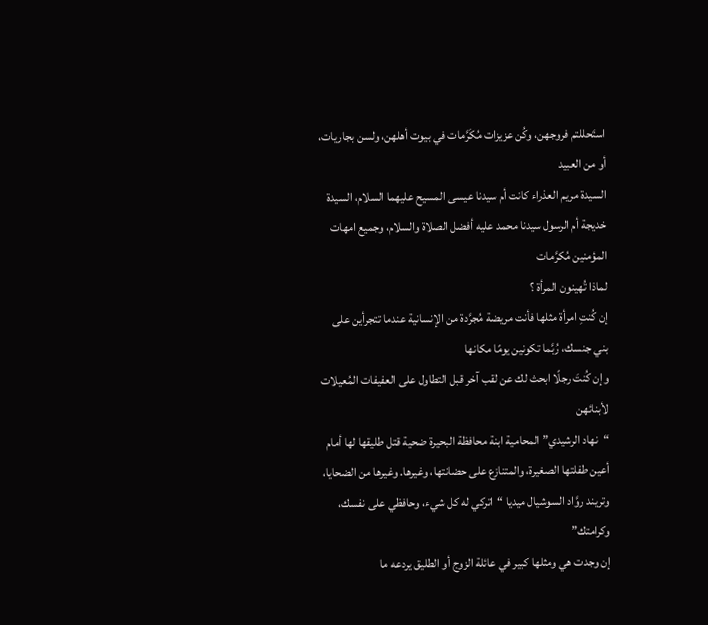استَحللتم فروجهن، وكُن عزيزات مُكَرَّمات في بيوت أهلهن، ولسن بجاريات، أو من العبيد
السيدة مريم العذراء كانت أم سيدنا عيسى المسيح عليهما السلام، السيدة خديجة أم الرسول سيدنا محمد عليه أفضل الصلاة والسلام، وجميع امهات المؤمنين مُكرَّمات
لماذا تُهينون المرأة ؟
إن كُنتِ امرأة مثلها فأنت مريضة مُجرَّدة من الإنسانية عندما تتجرأين على بني جنسك، رُبَّما تكونين يومًا مكانها
وإن كُنتَ رجلًا ابحث لك عن لقب آخر قبل التطاول على العفيفات المُعيلات لأبنائهن
“نهاد الرشيدي” المحامية ابنة محافظة البحيرة ضحية قتل طليقها لها أمام أعين طفلتها الصغيرة، والمتنازع على حضانتها، وغيرها. وغيرها من الضحايا، وتريند روَّاد السوشيال ميديا “اتركي له كل شيء، وحافظي على نفسك، وكرامتك”
إن وجدت هي ومثلها كبير في عائلة الزوج أو الطليق يردعه ما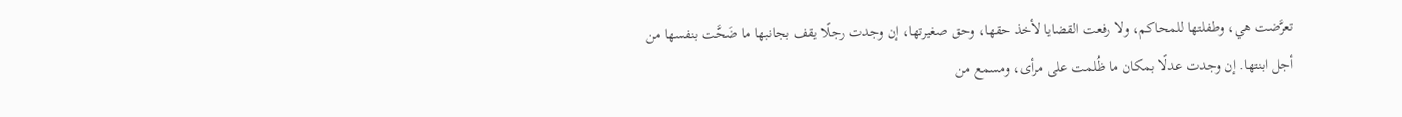تعرَّضت هي، وطفلتها للمحاكم، ولا رفعت القضايا لأخذ حقها، وحق صغيرتها، إن وجدت رجلًا يقف بجانبها ما ضَحَّت بنفسها من أجل ابنتها. إن وجدت عدلًا بمكان ما ظُلمت على مرأى، ومسمع من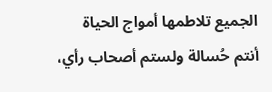الجميع تلاطمها أمواج الحياة
أنتم حُسالة ولستم أصحاب رأي،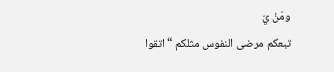ومَنْ يَ
تبعكم مرضى النفوس مثلكم “اتقوا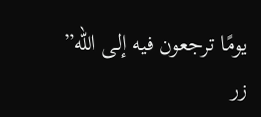يومًا ترجعون فيه إلى الله”
زر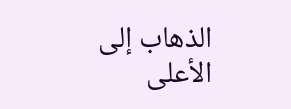الذهاب إلى الأعلى